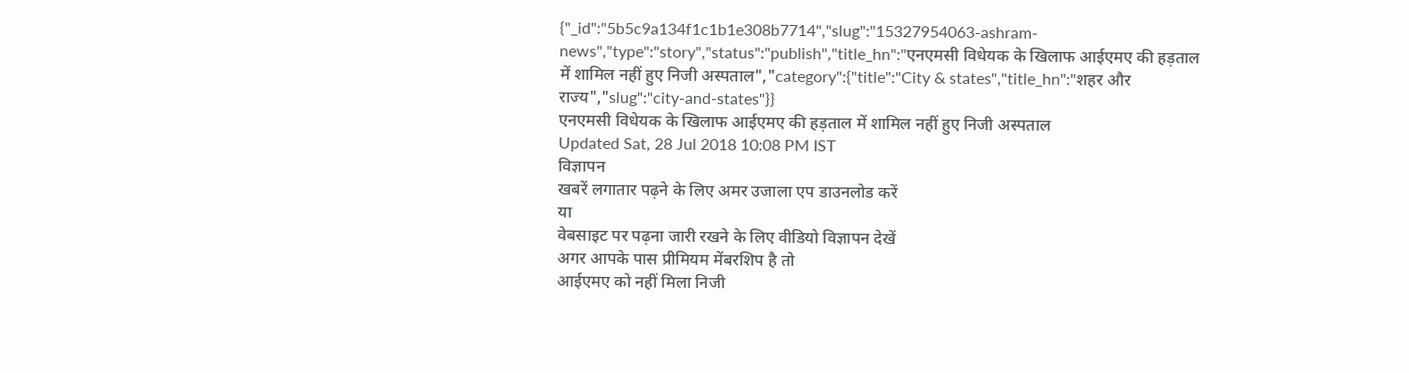{"_id":"5b5c9a134f1c1b1e308b7714","slug":"15327954063-ashram-news","type":"story","status":"publish","title_hn":"एनएमसी विधेयक के खिलाफ आईएमए की हड़ताल में शामिल नहीं हुए निजी अस्पताल","category":{"title":"City & states","title_hn":"शहर और राज्य","slug":"city-and-states"}}
एनएमसी विधेयक के खिलाफ आईएमए की हड़ताल में शामिल नहीं हुए निजी अस्पताल
Updated Sat, 28 Jul 2018 10:08 PM IST
विज्ञापन
खबरें लगातार पढ़ने के लिए अमर उजाला एप डाउनलोड करें
या
वेबसाइट पर पढ़ना जारी रखने के लिए वीडियो विज्ञापन देखें
अगर आपके पास प्रीमियम मेंबरशिप है तो
आईएमए को नहीं मिला निजी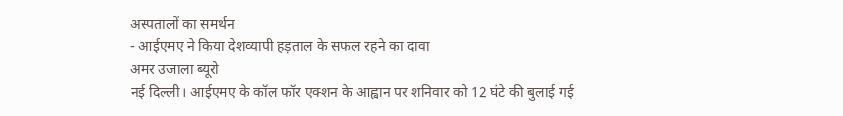अस्पतालों का समर्थन
- आईएमए ने किया देशव्यापी हड़ताल के सफल रहने का दावा
अमर उजाला ब्यूरो
नई दिल्ली। आईएमए के कॉल फॉर एक्शन के आह्वान पर शनिवार को 12 घंटे की बुलाई गई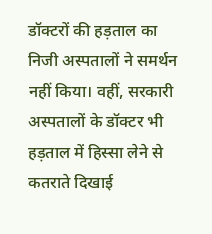डॉक्टरों की हड़ताल का निजी अस्पतालों ने समर्थन नहीं किया। वहीं, सरकारी अस्पतालों के डॉक्टर भी हड़ताल में हिस्सा लेने से कतराते दिखाई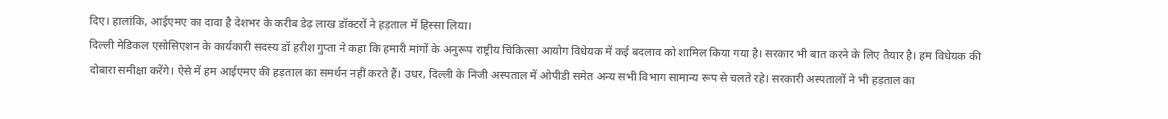दिए। हालांकि, आईएमए का दावा है देशभर के करीब डेढ़ लाख डॉक्टरों ने हड़ताल में हिस्सा लिया।
दिल्ली मेडिकल एसोसिएशन के कार्यकारी सदस्य डॉ हरीश गुप्ता ने कहा कि हमारी मांगों के अनुरूप राष्ट्रीय चिकित्सा आयोग विधेयक में कई बदलाव को शामिल किया गया है। सरकार भी बात करने के लिए तैयार है। हम विधेयक की दोबारा समीक्षा करेंगे। ऐसे में हम आईएमए की हड़ताल का समर्थन नहीं करते हैं। उधर, दिल्ली के निजी अस्पताल में ओपीडी समेत अन्य सभी विभाग सामान्य रूप से चलते रहे। सरकारी अस्पतालों ने भी हड़ताल का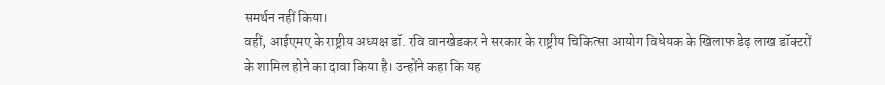समर्थन नहीं किया।
वहीं, आईएमए के राष्ट्रीय अध्यक्ष डॉ. रवि वानखेडकर ने सरकार के राष्ट्रीय चिकित्सा आयोग विधेयक के खिलाफ डेढ़ लाख डॉक्टरों के शामिल होने का दावा किया है। उन्होंने कहा कि यह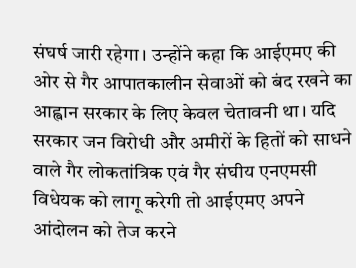संघर्ष जारी रहेगा। उन्होंने कहा कि आईएमए की ओर से गैर आपातकालीन सेवाओं को बंद रखने का आह्वान सरकार के लिए केवल चेतावनी था। यदि सरकार जन विरोधी और अमीरों के हितों को साधने वाले गैर लोकतांत्रिक एवं गैर संघीय एनएमसी विधेयक को लागू करेगी तो आईएमए अपने आंदोलन को तेज करने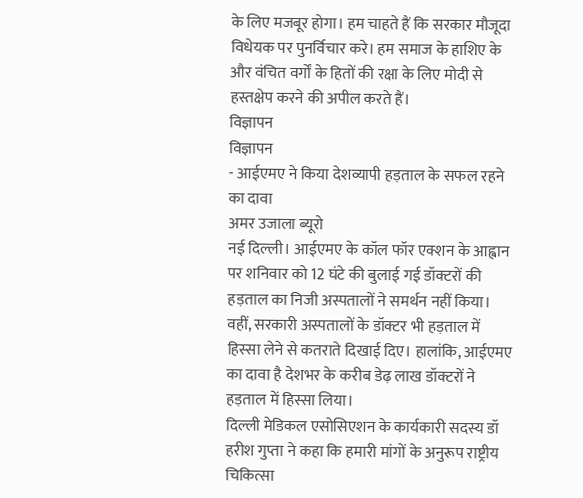के लिए मजबूर होगा। हम चाहते हैं कि सरकार मौजूदा विधेयक पर पुनर्विचार करे। हम समाज के हाशिए के और वंचित वर्गों के हितों की रक्षा के लिए मोदी से हस्तक्षेप करने की अपील करते हैं।
विज्ञापन
विज्ञापन
- आईएमए ने किया देशव्यापी हड़ताल के सफल रहने का दावा
अमर उजाला ब्यूरो
नई दिल्ली। आईएमए के कॉल फॉर एक्शन के आह्वान पर शनिवार को 12 घंटे की बुलाई गई डॉक्टरों की हड़ताल का निजी अस्पतालों ने समर्थन नहीं किया। वहीं, सरकारी अस्पतालों के डॉक्टर भी हड़ताल में हिस्सा लेने से कतराते दिखाई दिए। हालांकि, आईएमए का दावा है देशभर के करीब डेढ़ लाख डॉक्टरों ने हड़ताल में हिस्सा लिया।
दिल्ली मेडिकल एसोसिएशन के कार्यकारी सदस्य डॉ हरीश गुप्ता ने कहा कि हमारी मांगों के अनुरूप राष्ट्रीय चिकित्सा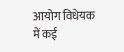आयोग विधेयक में कई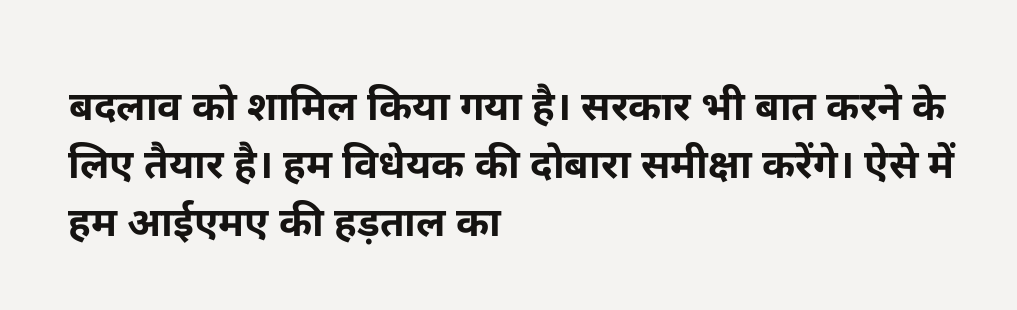बदलाव को शामिल किया गया है। सरकार भी बात करने के लिए तैयार है। हम विधेयक की दोबारा समीक्षा करेंगे। ऐसे में हम आईएमए की हड़ताल का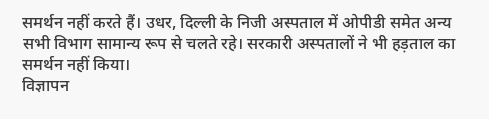समर्थन नहीं करते हैं। उधर, दिल्ली के निजी अस्पताल में ओपीडी समेत अन्य सभी विभाग सामान्य रूप से चलते रहे। सरकारी अस्पतालों ने भी हड़ताल का समर्थन नहीं किया।
विज्ञापन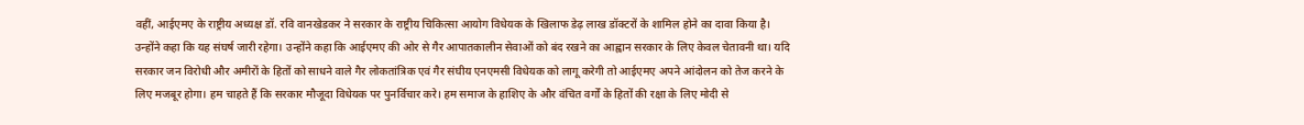वहीं, आईएमए के राष्ट्रीय अध्यक्ष डॉ. रवि वानखेडकर ने सरकार के राष्ट्रीय चिकित्सा आयोग विधेयक के खिलाफ डेढ़ लाख डॉक्टरों के शामिल होने का दावा किया है। उन्होंने कहा कि यह संघर्ष जारी रहेगा। उन्होंने कहा कि आईएमए की ओर से गैर आपातकालीन सेवाओं को बंद रखने का आह्वान सरकार के लिए केवल चेतावनी था। यदि सरकार जन विरोधी और अमीरों के हितों को साधने वाले गैर लोकतांत्रिक एवं गैर संघीय एनएमसी विधेयक को लागू करेगी तो आईएमए अपने आंदोलन को तेज करने के लिए मजबूर होगा। हम चाहते हैं कि सरकार मौजूदा विधेयक पर पुनर्विचार करे। हम समाज के हाशिए के और वंचित वर्गों के हितों की रक्षा के लिए मोदी से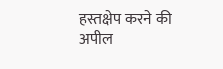हस्तक्षेप करने की अपील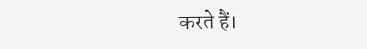करते हैं।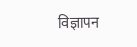विज्ञापन